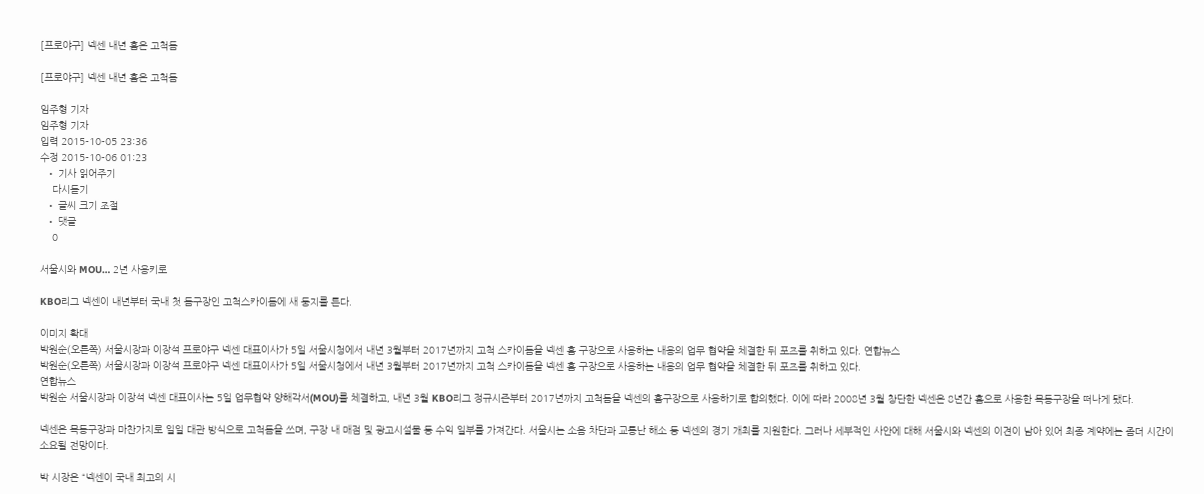[프로야구] 넥센 내년 홈은 고척돔

[프로야구] 넥센 내년 홈은 고척돔

임주형 기자
임주형 기자
입력 2015-10-05 23:36
수정 2015-10-06 01:23
  • 기사 읽어주기
    다시듣기
  • 글씨 크기 조절
  • 댓글
    0

서울시와 MOU… 2년 사용키로

KBO리그 넥센이 내년부터 국내 첫 돔구장인 고척스카이돔에 새 둥지를 튼다.

이미지 확대
박원순(오른쪽) 서울시장과 이장석 프로야구 넥센 대표이사가 5일 서울시청에서 내년 3월부터 2017년까지 고척 스카이돔을 넥센 홈 구장으로 사용하는 내용의 업무 협약을 체결한 뒤 포즈를 취하고 있다. 연합뉴스
박원순(오른쪽) 서울시장과 이장석 프로야구 넥센 대표이사가 5일 서울시청에서 내년 3월부터 2017년까지 고척 스카이돔을 넥센 홈 구장으로 사용하는 내용의 업무 협약을 체결한 뒤 포즈를 취하고 있다.
연합뉴스
박원순 서울시장과 이장석 넥센 대표이사는 5일 업무협약 양해각서(MOU)를 체결하고, 내년 3월 KBO리그 정규시즌부터 2017년까지 고척돔을 넥센의 홈구장으로 사용하기로 합의했다. 이에 따라 2008년 3월 창단한 넥센은 8년간 홈으로 사용한 목동구장을 떠나게 됐다.

넥센은 목동구장과 마찬가지로 일일 대관 방식으로 고척돔을 쓰며, 구장 내 매점 및 광고시설물 등 수익 일부를 가져간다. 서울시는 소음 차단과 교통난 해소 등 넥센의 경기 개최를 지원한다. 그러나 세부적인 사안에 대해 서울시와 넥센의 이견이 남아 있어 최종 계약에는 좀더 시간이 소요될 전망이다.

박 시장은 “넥센이 국내 최고의 시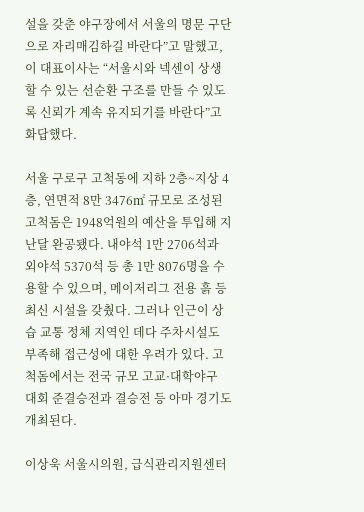설을 갖춘 야구장에서 서울의 명문 구단으로 자리매김하길 바란다”고 말했고, 이 대표이사는 “서울시와 넥센이 상생할 수 있는 선순환 구조를 만들 수 있도록 신뢰가 계속 유지되기를 바란다”고 화답했다.

서울 구로구 고척동에 지하 2층~지상 4층, 연면적 8만 3476㎡ 규모로 조성된 고척돔은 1948억원의 예산을 투입해 지난달 완공됐다. 내야석 1만 2706석과 외야석 5370석 등 총 1만 8076명을 수용할 수 있으며, 메이저리그 전용 흙 등 최신 시설을 갖췄다. 그러나 인근이 상습 교통 정체 지역인 데다 주차시설도 부족해 접근성에 대한 우려가 있다. 고척돔에서는 전국 규모 고교·대학야구 대회 준결승전과 결승전 등 아마 경기도 개최된다.

이상욱 서울시의원, 급식관리지원센터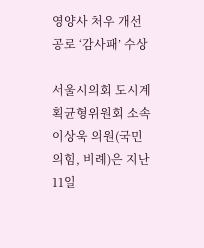영양사 처우 개선 공로 ‘감사패’ 수상

서울시의회 도시계획균형위원회 소속 이상욱 의원(국민의힘, 비례)은 지난 11일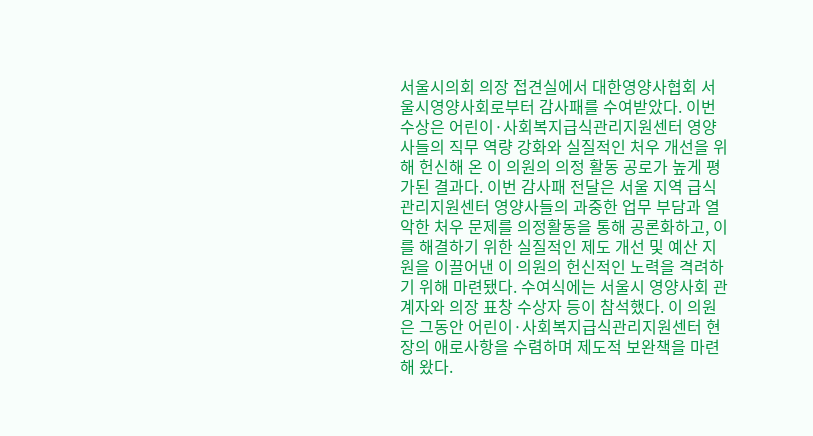서울시의회 의장 접견실에서 대한영양사협회 서울시영양사회로부터 감사패를 수여받았다. 이번 수상은 어린이·사회복지급식관리지원센터 영양사들의 직무 역량 강화와 실질적인 처우 개선을 위해 헌신해 온 이 의원의 의정 활동 공로가 높게 평가된 결과다. 이번 감사패 전달은 서울 지역 급식관리지원센터 영양사들의 과중한 업무 부담과 열악한 처우 문제를 의정활동을 통해 공론화하고, 이를 해결하기 위한 실질적인 제도 개선 및 예산 지원을 이끌어낸 이 의원의 헌신적인 노력을 격려하기 위해 마련됐다. 수여식에는 서울시 영양사회 관계자와 의장 표창 수상자 등이 참석했다. 이 의원은 그동안 어린이·사회복지급식관리지원센터 현장의 애로사항을 수렴하며 제도적 보완책을 마련해 왔다.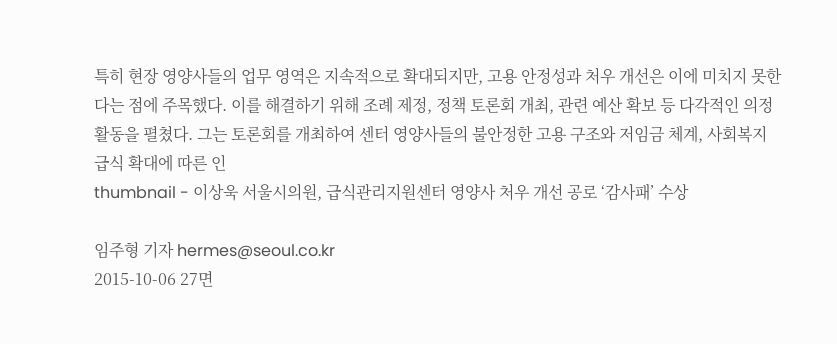특히 현장 영양사들의 업무 영역은 지속적으로 확대되지만, 고용 안정성과 처우 개선은 이에 미치지 못한다는 점에 주목했다. 이를 해결하기 위해 조례 제정, 정책 토론회 개최, 관련 예산 확보 등 다각적인 의정활동을 펼쳤다. 그는 토론회를 개최하여 센터 영양사들의 불안정한 고용 구조와 저임금 체계, 사회복지 급식 확대에 따른 인
thumbnail - 이상욱 서울시의원, 급식관리지원센터 영양사 처우 개선 공로 ‘감사패’ 수상

임주형 기자 hermes@seoul.co.kr
2015-10-06 27면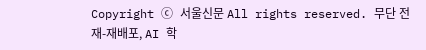Copyright ⓒ 서울신문 All rights reserved. 무단 전재-재배포, AI 학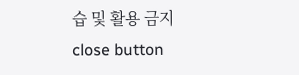습 및 활용 금지
close button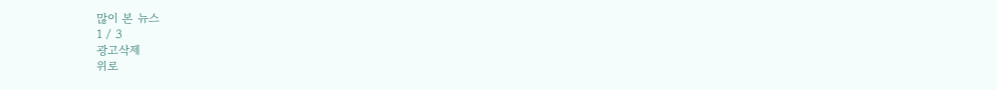많이 본 뉴스
1 / 3
광고삭제
위로